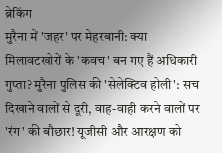ब्रेकिंग
मुरैना में 'जहर' पर मेहरबानी: क्या मिलावटखोरों के 'कवच' बन गए हैं अधिकारी गुप्ता? मुरैना पुलिस की 'सेलेक्टिव होली': सच दिखाने वालों से दूरी, वाह-वाही करने वालों पर 'रंग' की बौछार! यूजीसी और आरक्षण को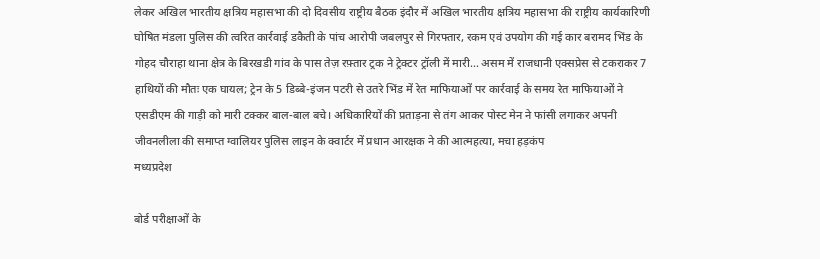लेकर अखिल भारतीय क्षत्रिय महासभा की दो दिवसीय राष्ट्रीय बैठक इंदौर में अखिल भारतीय क्षत्रिय महासभा की राष्ट्रीय कार्यकारिणी घोषित मंडला पुलिस की त्वरित कार्रवाई डकैती के पांच आरोपी जबलपुर से गिरफ्तार, रकम एवं उपयोग की गई कार बरामद भिंड के गोहद चौराहा थाना क्षेत्र के बिरखडी गांव के पास तेज़ रफ़्तार ट्रक ने ट्रेक्टर ट्रॉली में मारी... असम में राजधानी एक्सप्रेस से टकराकर 7 हाथियों की मौतः एक घायल; ट्रेन के 5 डिब्बे-इंजन पटरी से उतरे भिंड में रेत माफियाओं पर कार्रवाई के समय रेत माफियाओं ने एसडीएम की गाड़ी को मारी टक्कर बाल-बाल बचे। अधिकारियों की प्रताड़ना से तंग आकर पोस्ट मेन ने फांसी लगाकर अपनी जीवनलीला की समाप्त ग्वालियर पुलिस लाइन के क्वार्टर में प्रधान आरक्षक ने की आत्महत्या, मचा हड़कंप
मध्यप्रदेश

बोर्ड परीक्षाओं के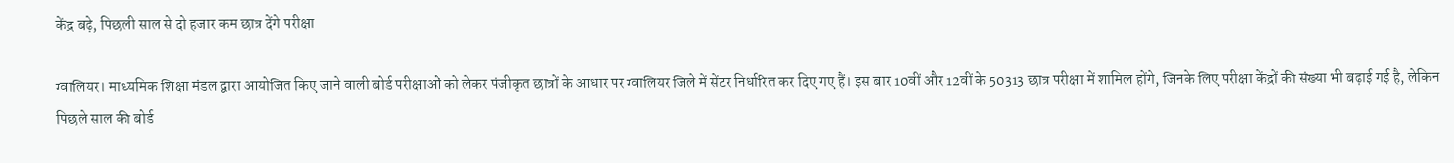केंद्र बढ़े, पिछली साल से दो हजार कम छात्र देंगे परीक्षा

ग्वालियर। माध्यमिक शिक्षा मंडल द्वारा आयोजित किए जाने वाली बोर्ड परीक्षाओं को लेकर पंजीकृत छात्रों के आधार पर ग्वालियर जिले में सेंटर निर्धारित कर दिए गए हैं। इस बार 10वीं और 12वीं के 50313 छात्र परीक्षा में शामिल होंगे, जिनके लिए परीक्षा केंद्रों की संख्या भी बढ़ाई गई है, लेकिन पिछले साल की बोर्ड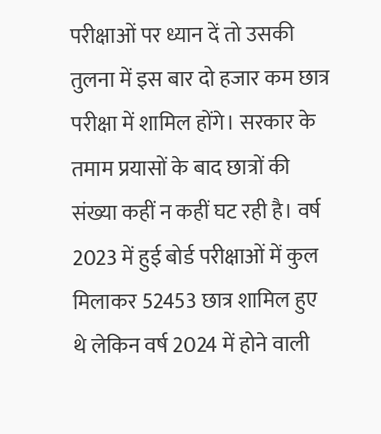परीक्षाओं पर ध्यान दें तो उसकी तुलना में इस बार दो हजार कम छात्र परीक्षा में शामिल होंगे। सरकार के तमाम प्रयासों के बाद छात्रों की संख्या कहीं न कहीं घट रही है। वर्ष 2023 में हुई बोर्ड परीक्षाओं में कुल मिलाकर 52453 छात्र शामिल हुए थे लेकिन वर्ष 2024 में होने वाली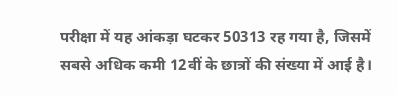परीक्षा में यह आंकड़ा घटकर 50313 रह गया है, जिसमें सबसे अधिक कमी 12वीं के छात्रों की संख्या में आई है।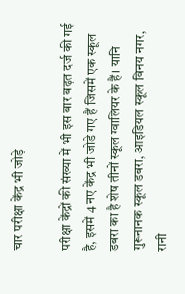चार परीक्षा केंद्र भी जोड़े

परीक्षा केंद्रों की संख्या में भी इस बार बढ़त दर्ज की गई है, इसमें 4 नए केंद्र भी जोडे गए हैं जिसमें एक स्कूल डबरा का है शेष तीनों स्कूल ग्वालियर के हैं। यानि गुरूनानक स्कूल डबरा, आइडियल स्कूल विनय नगर, रानी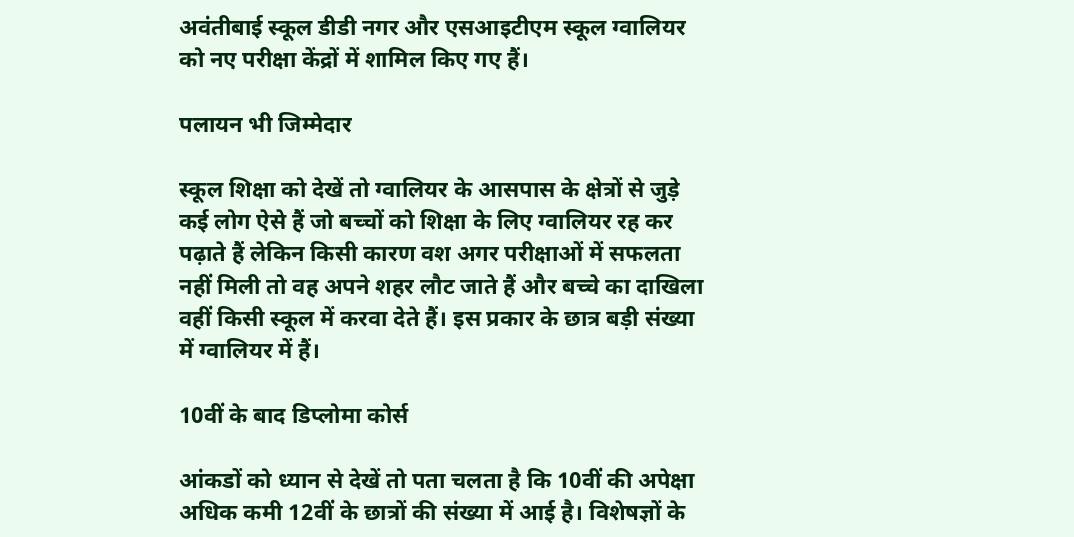अवंतीबाई स्कूल डीडी नगर और एसआइटीएम स्कूल ग्वालियर को नए परीक्षा केंद्रों में शामिल किए गए हैं।

पलायन भी जिम्मेदार

स्कूल शिक्षा को देखें तो ग्वालियर के आसपास के क्षेत्रों से जुड़े कई लोग ऐसे हैं जो बच्चों को शिक्षा के लिए ग्वालियर रह कर पढ़ाते हैं लेकिन किसी कारण वश अगर परीक्षाओं में सफलता नहीं मिली तो वह अपने शहर लौट जाते हैं और बच्चे का दाखिला वहीं किसी स्कूल में करवा देते हैं। इस प्रकार के छात्र बड़ी संख्या में ग्वालियर में हैं।

10वीं के बाद डिप्लोमा कोर्स

आंकडों को ध्यान से देखें तो पता चलता है कि 10वीं की अपेक्षा अधिक कमी 12वीं के छात्रों की संख्या में आई है। विशेषज्ञों के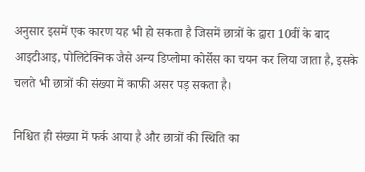अनुसार इसमें एक कारण यह भी हो सकता है जिसमें छात्रों के द्वारा 10वीं के बाद आइटीआइ, पोलिटेक्निक जैसे अन्य डिप्लोमा कोर्सेस का चयन कर लिया जाता है, इसके चलते भी छात्रों की संख्या में काफी असर पड़ सकता है।

निश्चित ही संख्या में फर्क आया है और छात्रों की स्थिति का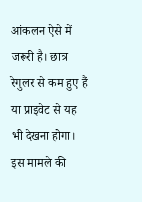आंकलन ऐसे में जरूरी है। छात्र रेगुलर से कम हुए हैं या प्राइवेट से यह भी देखना होगा। इस मामले की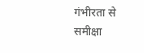गंभीरता से समीक्षा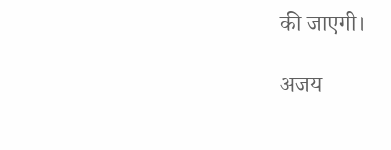की जाएगी।

अजय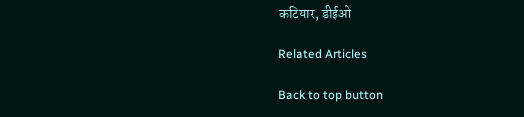कटियार, डीईओ

Related Articles

Back to top button